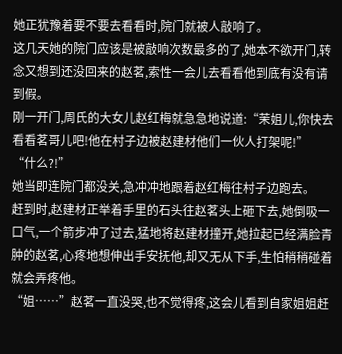她正犹豫着要不要去看看时,院门就被人敲响了。
这几天她的院门应该是被敲响次数最多的了,她本不欲开门,转念又想到还没回来的赵茗,索性一会儿去看看他到底有没有请到假。
刚一开门,周氏的大女儿赵红梅就急急地说道:“茉姐儿,你快去看看茗哥儿吧!他在村子边被赵建材他们一伙人打架呢!”
“什么?!”
她当即连院门都没关,急冲冲地跟着赵红梅往村子边跑去。
赶到时,赵建材正举着手里的石头往赵茗头上砸下去,她倒吸一口气,一个箭步冲了过去,猛地将赵建材撞开,她拉起已经满脸青肿的赵茗,心疼地想伸出手安抚他,却又无从下手,生怕稍稍碰着就会弄疼他。
“姐……”赵茗一直没哭,也不觉得疼,这会儿看到自家姐姐赶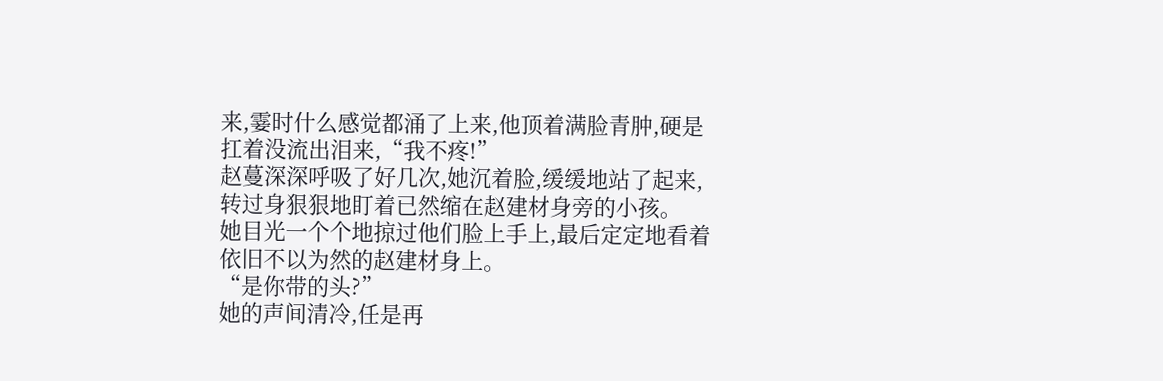来,霎时什么感觉都涌了上来,他顶着满脸青肿,硬是扛着没流出泪来,“我不疼!”
赵蔓深深呼吸了好几次,她沉着脸,缓缓地站了起来,转过身狠狠地盯着已然缩在赵建材身旁的小孩。
她目光一个个地掠过他们脸上手上,最后定定地看着依旧不以为然的赵建材身上。
“是你带的头?”
她的声间清冷,任是再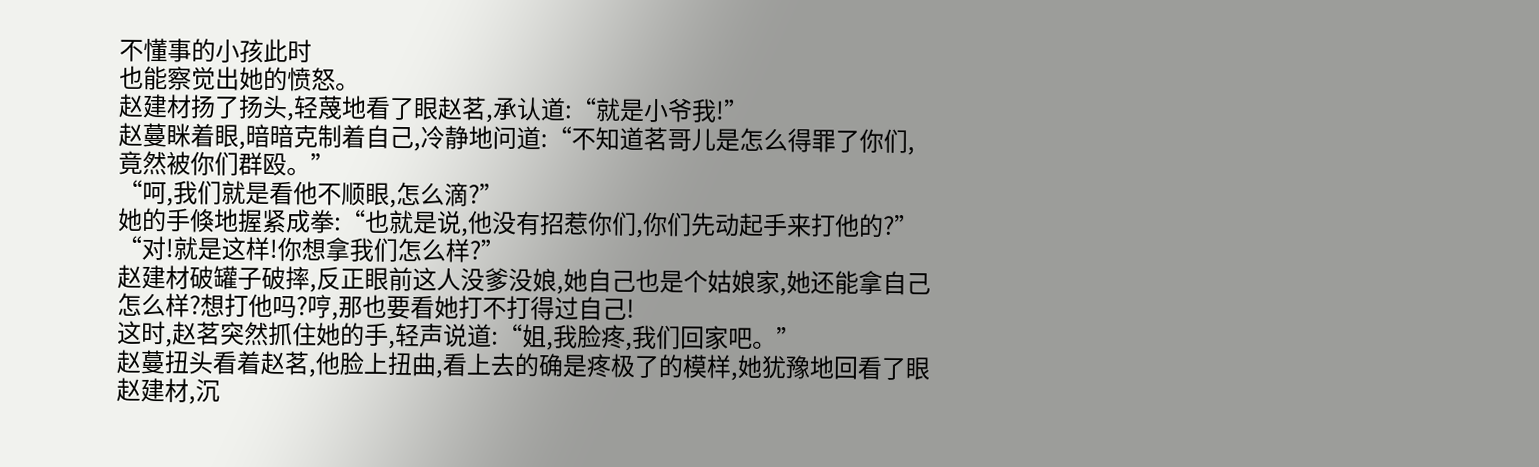不懂事的小孩此时
也能察觉出她的愤怒。
赵建材扬了扬头,轻蔑地看了眼赵茗,承认道:“就是小爷我!”
赵蔓眯着眼,暗暗克制着自己,冷静地问道:“不知道茗哥儿是怎么得罪了你们,竟然被你们群殴。”
“呵,我们就是看他不顺眼,怎么滴?”
她的手倏地握紧成拳:“也就是说,他没有招惹你们,你们先动起手来打他的?”
“对!就是这样!你想拿我们怎么样?”
赵建材破罐子破摔,反正眼前这人没爹没娘,她自己也是个姑娘家,她还能拿自己怎么样?想打他吗?哼,那也要看她打不打得过自己!
这时,赵茗突然抓住她的手,轻声说道:“姐,我脸疼,我们回家吧。”
赵蔓扭头看着赵茗,他脸上扭曲,看上去的确是疼极了的模样,她犹豫地回看了眼赵建材,沉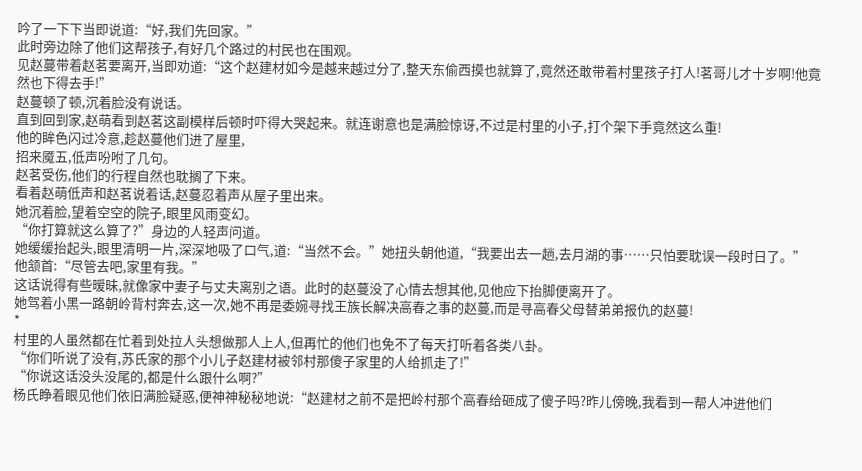吟了一下下当即说道:“好,我们先回家。”
此时旁边除了他们这帮孩子,有好几个路过的村民也在围观。
见赵蔓带着赵茗要离开,当即劝道:“这个赵建材如今是越来越过分了,整天东偷西摸也就算了,竟然还敢带着村里孩子打人!茗哥儿才十岁啊!他竟然也下得去手!”
赵蔓顿了顿,沉着脸没有说话。
直到回到家,赵萌看到赵茗这副模样后顿时吓得大哭起来。就连谢意也是满脸惊讶,不过是村里的小子,打个架下手竟然这么重!
他的眸色闪过冷意,趁赵蔓他们进了屋里,
招来魇五,低声吩咐了几句。
赵茗受伤,他们的行程自然也耽搁了下来。
看着赵萌低声和赵茗说着话,赵蔓忍着声从屋子里出来。
她沉着脸,望着空空的院子,眼里风雨变幻。
“你打算就这么算了?”身边的人轻声问道。
她缓缓抬起头,眼里清明一片,深深地吸了口气,道:“当然不会。”她扭头朝他道,“我要出去一趟,去月湖的事……只怕要耽误一段时日了。”
他颔首:“尽管去吧,家里有我。”
这话说得有些暧昧,就像家中妻子与丈夫离别之语。此时的赵蔓没了心情去想其他,见他应下抬脚便离开了。
她驾着小黑一路朝岭背村奔去,这一次,她不再是委婉寻找王族长解决高春之事的赵蔓,而是寻高春父母替弟弟报仇的赵蔓!
*
村里的人虽然都在忙着到处拉人头想做那人上人,但再忙的他们也免不了每天打听着各类八卦。
“你们听说了没有,苏氏家的那个小儿子赵建材被邻村那傻子家里的人给抓走了!”
“你说这话没头没尾的,都是什么跟什么啊?”
杨氏睁着眼见他们依旧满脸疑惑,便神神秘秘地说:“赵建材之前不是把岭村那个高春给砸成了傻子吗?昨儿傍晚,我看到一帮人冲进他们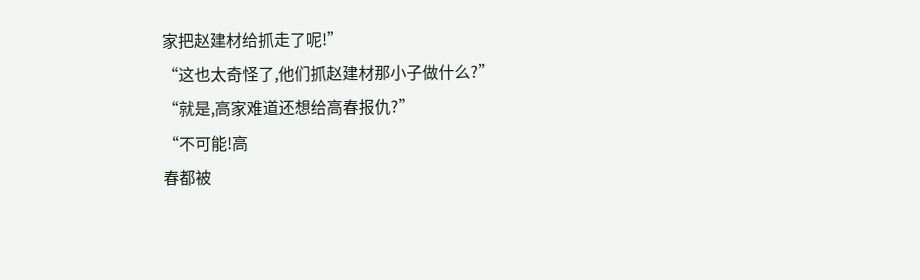家把赵建材给抓走了呢!”
“这也太奇怪了,他们抓赵建材那小子做什么?”
“就是,高家难道还想给高春报仇?”
“不可能!高
春都被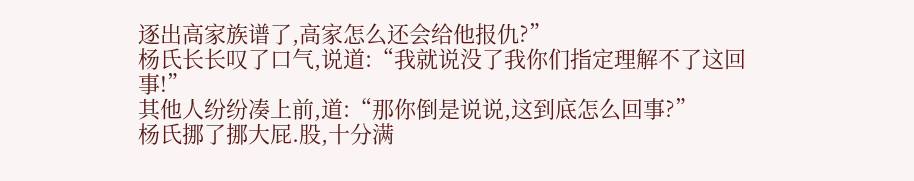逐出高家族谱了,高家怎么还会给他报仇?”
杨氏长长叹了口气,说道:“我就说没了我你们指定理解不了这回事!”
其他人纷纷凑上前,道:“那你倒是说说,这到底怎么回事?”
杨氏挪了挪大屁.股,十分满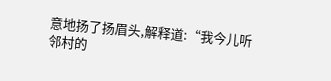意地扬了扬眉头,解释道:“我今儿听邻村的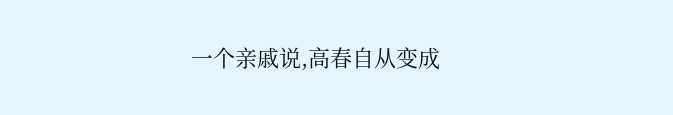一个亲戚说,高春自从变成